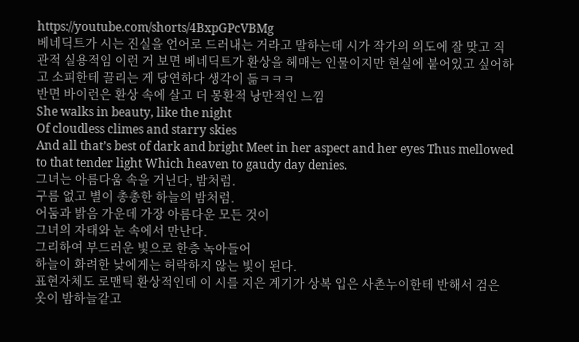https://youtube.com/shorts/4BxpGPcVBMg
베네딕트가 시는 진실을 언어로 드러내는 거라고 말하는데 시가 작가의 의도에 잘 맞고 직관적 실용적임 이런 거 보면 베네딕트가 환상을 헤매는 인물이지만 현실에 붙어있고 싶어하고 소피한테 끌리는 게 당연하다 생각이 듦ㅋㅋㅋ
반면 바이런은 환상 속에 살고 더 몽환적 낭만적인 느낌
She walks in beauty, like the night
Of cloudless climes and starry skies
And all that’s best of dark and bright Meet in her aspect and her eyes Thus mellowed to that tender light Which heaven to gaudy day denies.
그녀는 아름다움 속을 거닌다, 밤처럼.
구름 없고 별이 총총한 하늘의 밤처럼.
어둠과 밝음 가운데 가장 아름다운 모든 것이
그녀의 자태와 눈 속에서 만난다.
그리하여 부드러운 빛으로 한층 녹아들어
하늘이 화려한 낮에게는 허락하지 않는 빛이 된다.
표현자체도 로맨틱 환상적인데 이 시를 지은 계기가 상복 입은 사촌누이한테 반해서 검은 옷이 밤하늘같고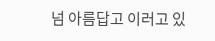넘 아름답고 이러고 있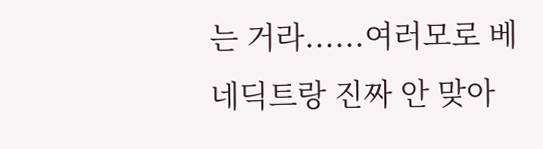는 거라......여러모로 베네딕트랑 진짜 안 맞아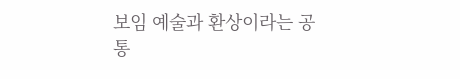보임 예술과 환상이라는 공통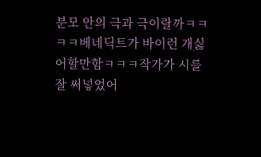분모 안의 극과 극이랄까ㅋㅋㅋㅋ베네딕트가 바이런 개싫어할만함ㅋㅋㅋ작가가 시를 잘 써넣었어